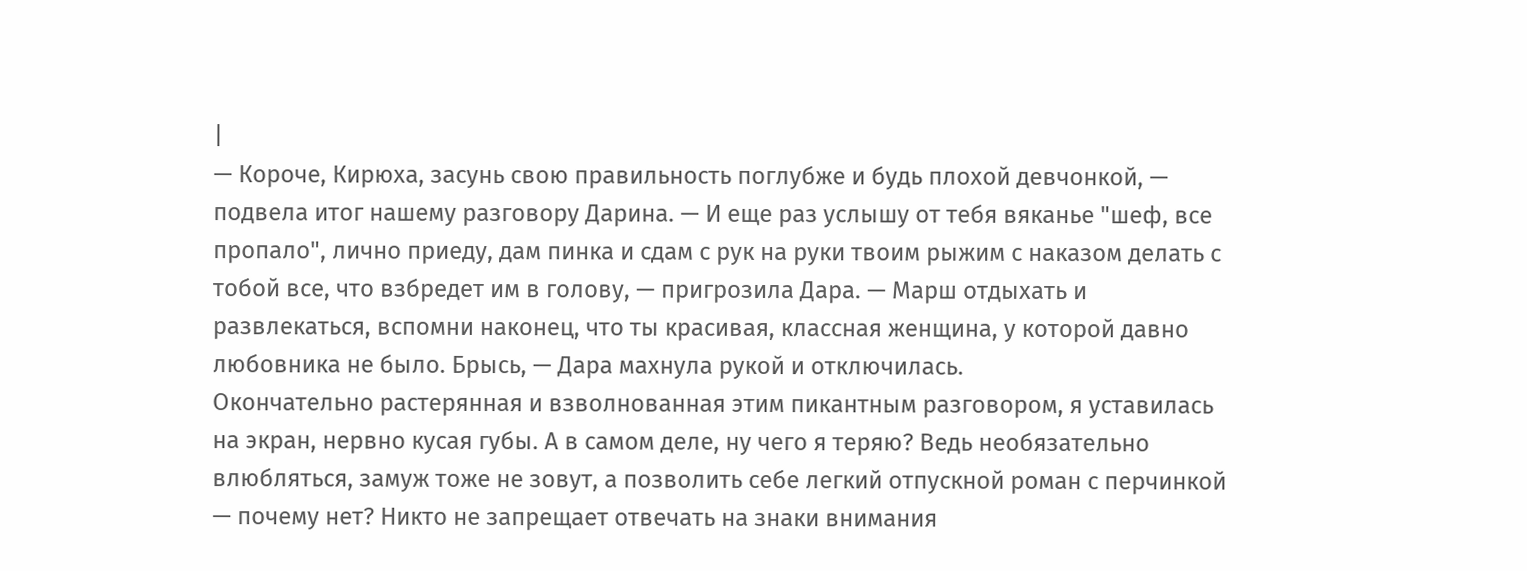|
— Короче, Кирюха, засунь свою правильность поглубже и будь плохой девчонкой, — подвела итог нашему разговору Дарина. — И еще раз услышу от тебя вяканье "шеф, все пропало", лично приеду, дам пинка и сдам с рук на руки твоим рыжим с наказом делать с тобой все, что взбредет им в голову, — пригрозила Дара. — Марш отдыхать и развлекаться, вспомни наконец, что ты красивая, классная женщина, у которой давно любовника не было. Брысь, — Дара махнула рукой и отключилась.
Окончательно растерянная и взволнованная этим пикантным разговором, я уставилась на экран, нервно кусая губы. А в самом деле, ну чего я теряю? Ведь необязательно влюбляться, замуж тоже не зовут, а позволить себе легкий отпускной роман с перчинкой — почему нет? Никто не запрещает отвечать на знаки внимания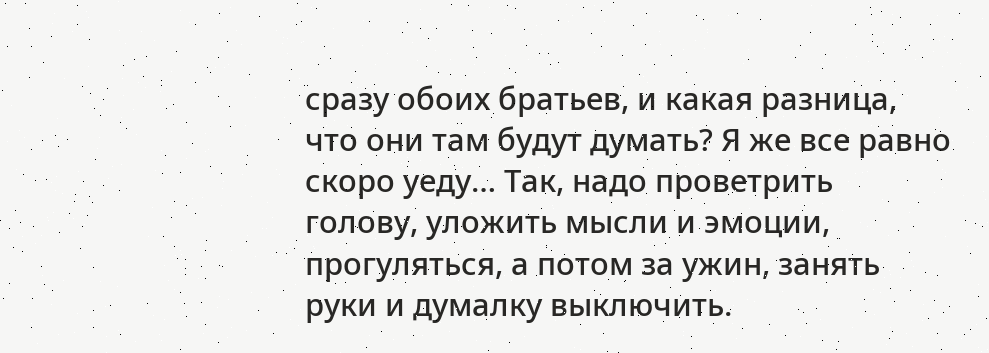сразу обоих братьев, и какая разница, что они там будут думать? Я же все равно скоро уеду… Так, надо проветрить голову, уложить мысли и эмоции, прогуляться, а потом за ужин, занять руки и думалку выключить.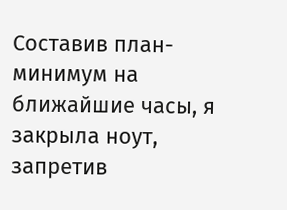Составив план-минимум на ближайшие часы, я закрыла ноут, запретив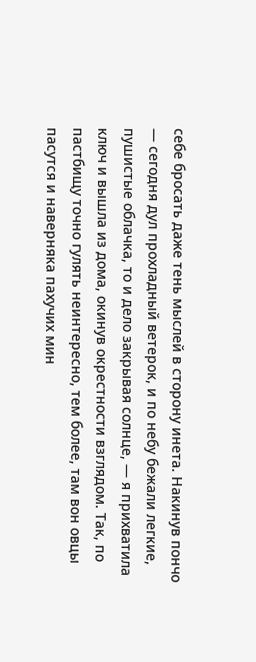себе бросать даже тень мыслей в сторону инета. Накинув пончо — сегодня дул прохладный ветерок, и по небу бежали легкие, пушистые облачка, то и дело закрывая солнце, — я прихватила ключ и вышла из дома, окинув окрестности взглядом. Так, по пастбищу точно гулять неинтересно, тем более, там вон овцы пасутся и наверняка пахучих мин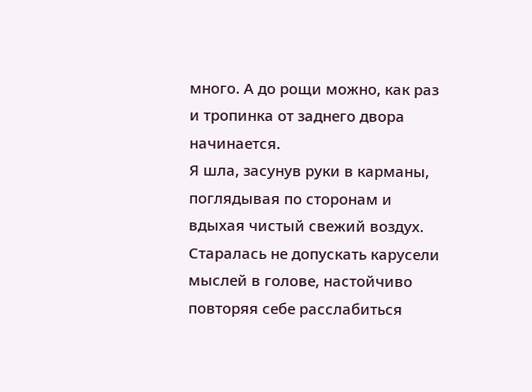много. А до рощи можно, как раз и тропинка от заднего двора начинается.
Я шла, засунув руки в карманы, поглядывая по сторонам и вдыхая чистый свежий воздух. Старалась не допускать карусели мыслей в голове, настойчиво повторяя себе расслабиться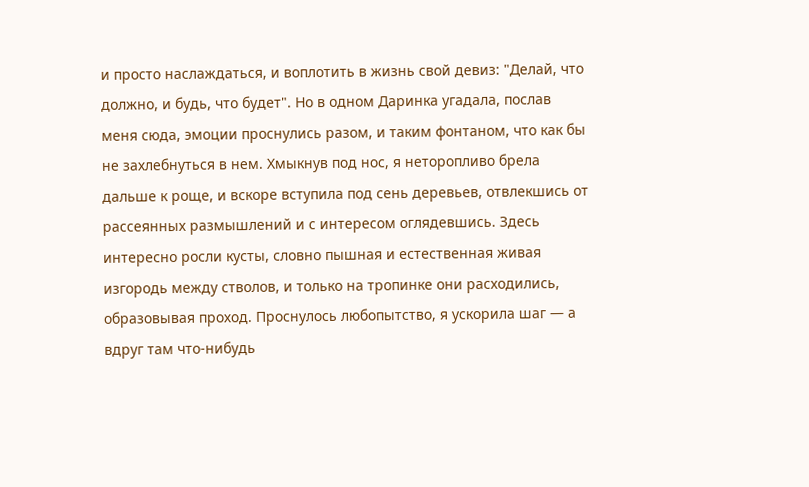и просто наслаждаться, и воплотить в жизнь свой девиз: "Делай, что должно, и будь, что будет". Но в одном Даринка угадала, послав меня сюда, эмоции проснулись разом, и таким фонтаном, что как бы не захлебнуться в нем. Хмыкнув под нос, я неторопливо брела дальше к роще, и вскоре вступила под сень деревьев, отвлекшись от рассеянных размышлений и с интересом оглядевшись. Здесь интересно росли кусты, словно пышная и естественная живая изгородь между стволов, и только на тропинке они расходились, образовывая проход. Проснулось любопытство, я ускорила шаг — а вдруг там что-нибудь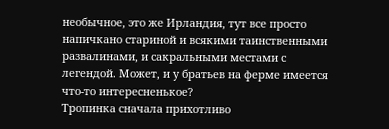необычное, это же Ирландия, тут все просто напичкано стариной и всякими таинственными развалинами, и сакральными местами с легендой. Может, и у братьев на ферме имеется что-то интересненькое?
Тропинка сначала прихотливо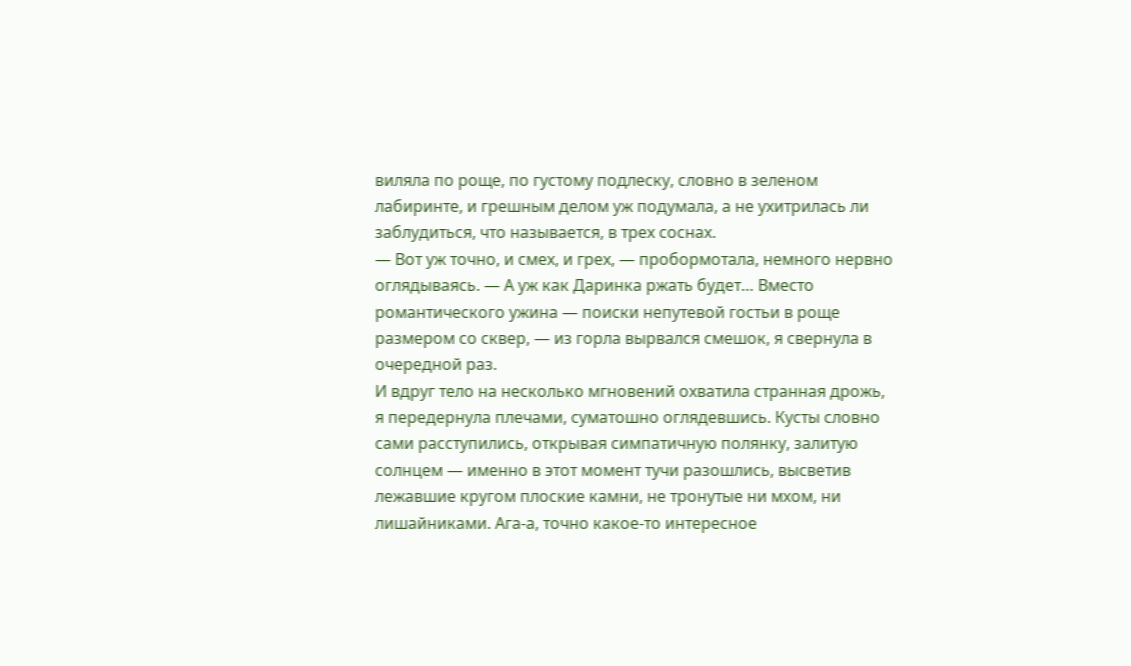виляла по роще, по густому подлеску, словно в зеленом лабиринте, и грешным делом уж подумала, а не ухитрилась ли заблудиться, что называется, в трех соснах.
— Вот уж точно, и смех, и грех, — пробормотала, немного нервно оглядываясь. — А уж как Даринка ржать будет… Вместо романтического ужина — поиски непутевой гостьи в роще размером со сквер, — из горла вырвался смешок, я свернула в очередной раз.
И вдруг тело на несколько мгновений охватила странная дрожь, я передернула плечами, суматошно оглядевшись. Кусты словно сами расступились, открывая симпатичную полянку, залитую солнцем — именно в этот момент тучи разошлись, высветив лежавшие кругом плоские камни, не тронутые ни мхом, ни лишайниками. Ага-а, точно какое-то интересное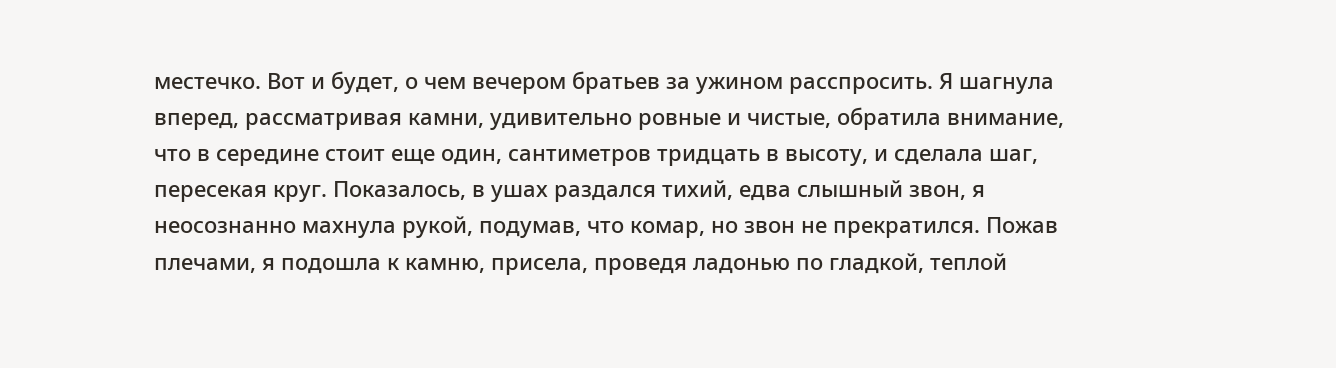местечко. Вот и будет, о чем вечером братьев за ужином расспросить. Я шагнула вперед, рассматривая камни, удивительно ровные и чистые, обратила внимание, что в середине стоит еще один, сантиметров тридцать в высоту, и сделала шаг, пересекая круг. Показалось, в ушах раздался тихий, едва слышный звон, я неосознанно махнула рукой, подумав, что комар, но звон не прекратился. Пожав плечами, я подошла к камню, присела, проведя ладонью по гладкой, теплой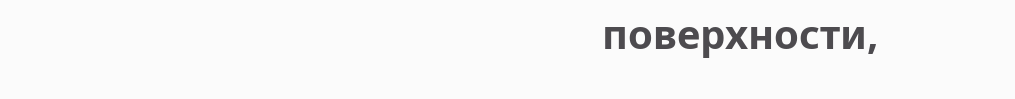поверхности,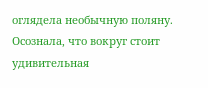оглядела необычную поляну. Осознала, что вокруг стоит удивительная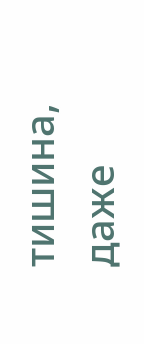тишина, даже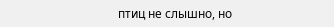птиц не слышно, но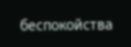беспокойства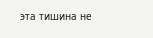эта тишина не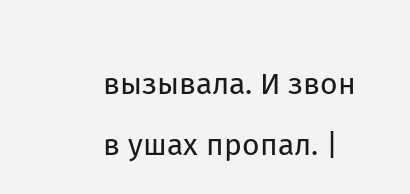вызывала. И звон в ушах пропал. |